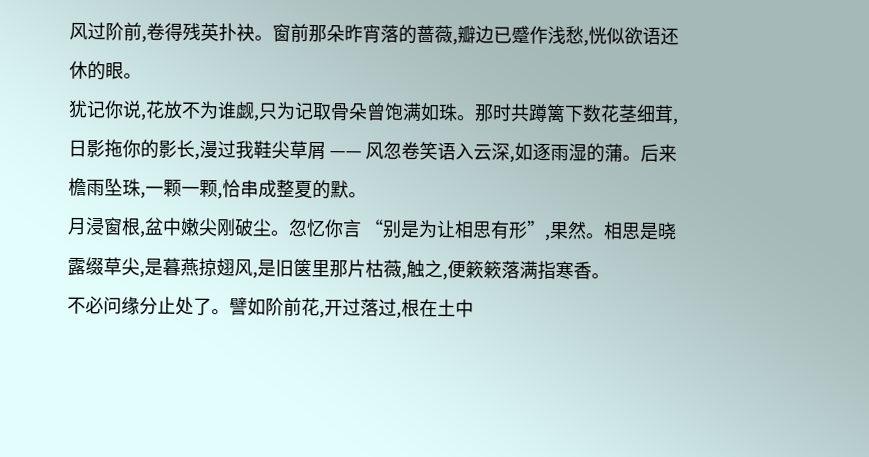风过阶前,卷得残英扑袂。窗前那朵昨宵落的蔷薇,瓣边已蹙作浅愁,恍似欲语还休的眼。
犹记你说,花放不为谁觑,只为记取骨朵曾饱满如珠。那时共蹲篱下数花茎细茸,日影拖你的影长,漫过我鞋尖草屑 —— 风忽卷笑语入云深,如逐雨湿的蒲。后来檐雨坠珠,一颗一颗,恰串成整夏的默。
月浸窗根,盆中嫩尖刚破尘。忽忆你言 “别是为让相思有形”,果然。相思是晓露缀草尖,是暮燕掠翅风,是旧箧里那片枯薇,触之,便簌簌落满指寒香。
不必问缘分止处了。譬如阶前花,开过落过,根在土中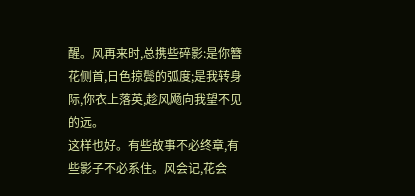醒。风再来时,总携些碎影:是你簪花侧首,日色掠鬓的弧度;是我转身际,你衣上落英,趁风飏向我望不见的远。
这样也好。有些故事不必终章,有些影子不必系住。风会记,花会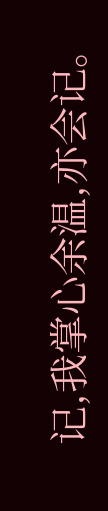记,我掌心余温,亦会记。